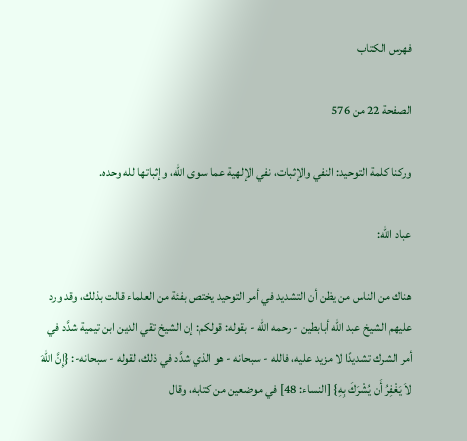فهرس الكتاب

الصفحة 22 من 576

وركنا كلمة التوحيد: النفي والإثبات، نفي الإلهية عما سوى الله، وإثباتها لله وحده.

عباد الله:

هناك من الناس من يظن أن التشديد في أمر التوحيد يختص بفئة من العلماء قالت بذلك، وقد ورد عليهم الشيخ عبد الله أبابطين - رحمه الله - بقوله: قولكم: إن الشيخ تقي الدين ابن تيمية شدَّد في أمر الشرك تشديدًا لا مزيد عليه، فالله - سبحانه - هو الذي شدَّد في ذلك، لقوله - سبحانه-: {إِنَّ اللّهَ لاَ يَغْفِرُ أَن يُشْرَكَ بِهِ} [النساء: 48] في موضعين من كتابه، وقال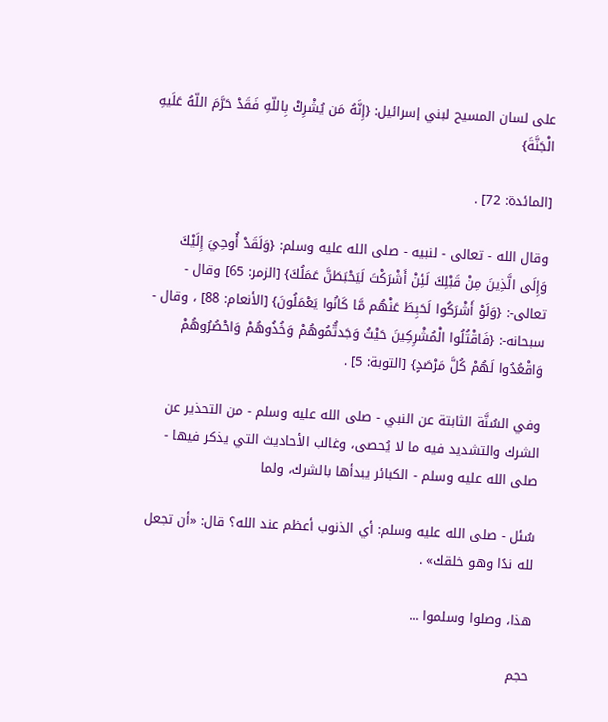على لسان المسيح لبني إسرائيل: {إِنَّهُ مَن يُشْرِكْ بِاللّهِ فَقَدْ حَرَّمَ اللّهُ عَلَيهِ الْجَنَّةَ}

[المائدة: 72] .

وقال الله - تعالى - لنبيه - صلى الله عليه وسلم: {وَلَقَدْ أُوحِيَ إِلَيْكَ وَإِلَى الَّذِينَ مِنْ قَبْلِكَ لَئِنْ أَشْرَكْتَ لَيَحْبَطَنَّ عَمَلُكَ} [الزمر: 65] وقال - تعالى-: {وَلَوْ أَشْرَكُوا لَحَبِطَ عَنْهُم مَّا كَانُوا يَعْمَلُونَ} [الأنعام: 88] ، وقال - سبحانه-: {فَاقْتُلُوا الْمُشْرِكِينَ حَيْثُ وَجَدتُّمُوهُمْ وَخُذُوهُمْ وَاحْصُرُوهُمْ وَاقْعُدُوا لَهُمْ كُلَّ مَرْصَدٍ} [التوبة: 5] .

وفي السُنَّة الثابتة عن النبي - صلى الله عليه وسلم - من التحذير عن الشرك والتشديد فيه ما لا يُحصى، وغالب الأحاديث التي يذكر فيها - صلى الله عليه وسلم - الكبائر يبدأها بالشرك، ولما

سُئل - صلى الله عليه وسلم: أي الذنوب أعظم عند الله؟ قال: «أن تجعل لله ندًا وهو خلقك» .

هذا، وصلوا وسلموا ...

حجم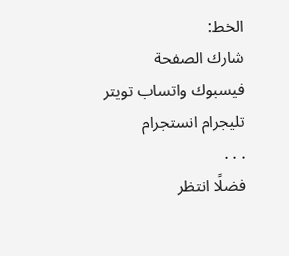الخط:
شارك الصفحة
فيسبوك واتساب تويتر تليجرام انستجرام
. . .
فضلًا انتظر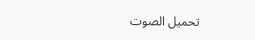تحميل الصوت